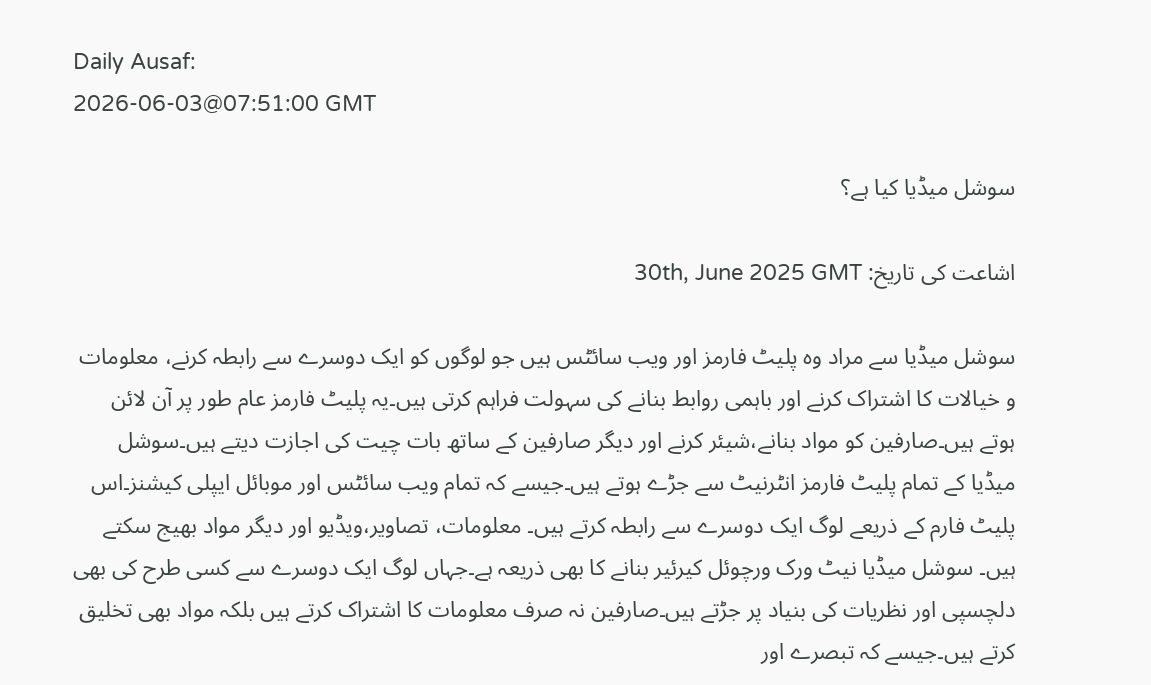Daily Ausaf:
2026-06-03@07:51:00 GMT

سوشل میڈیا کیا ہے؟

اشاعت کی تاریخ: 30th, June 2025 GMT

سوشل میڈیا سے مراد وہ پلیٹ فارمز اور ویب سائٹس ہیں جو لوگوں کو ایک دوسرے سے رابطہ کرنے، معلومات و خیالات کا اشتراک کرنے اور باہمی روابط بنانے کی سہولت فراہم کرتی ہیں۔یہ پلیٹ فارمز عام طور پر آن لائن ہوتے ہیں۔صارفین کو مواد بنانے،شیئر کرنے اور دیگر صارفین کے ساتھ بات چیت کی اجازت دیتے ہیں۔سوشل میڈیا کے تمام پلیٹ فارمز انٹرنیٹ سے جڑے ہوتے ہیں۔جیسے کہ تمام ویب سائٹس اور موبائل ایپلی کیشنز۔اس پلیٹ فارم کے ذریعے لوگ ایک دوسرے سے رابطہ کرتے ہیں۔ معلومات، تصاویر،ویڈیو اور دیگر مواد بھیج سکتے ہیں۔ سوشل میڈیا نیٹ ورک ورچوئل کیرئیر بنانے کا بھی ذریعہ ہے۔جہاں لوگ ایک دوسرے سے کسی طرح کی بھی دلچسپی اور نظریات کی بنیاد پر جڑتے ہیں۔صارفین نہ صرف معلومات کا اشتراک کرتے ہیں بلکہ مواد بھی تخلیق کرتے ہیں۔جیسے کہ تبصرے اور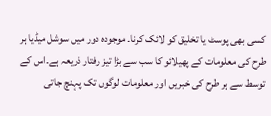کسی بھی پوسٹ یا تخلیق کو لائک کرنا۔ موجودہ دور میں سوشل میڈیا ہر طرح کی معلومات کے پھیلائو کا سب سے بڑا تیز رفتار ذریعہ ہے۔اس کے توسط سے ہر طرح کی خبریں اور معلومات لوگوں تک پہنچ جاتی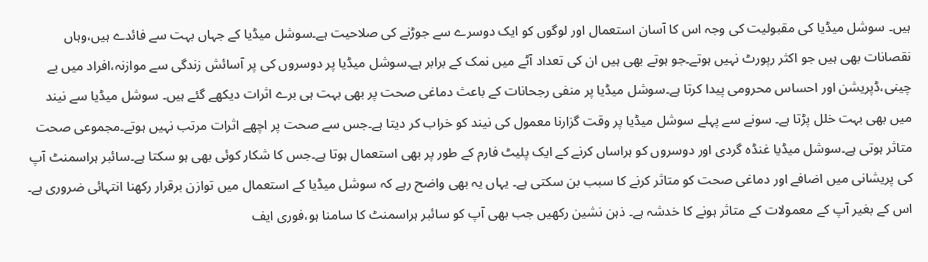ہیں۔ سوشل میڈیا کی مقبولیت کی وجہ اس کا آسان استعمال اور لوگوں کو ایک دوسرے سے جوڑنے کی صلاحیت ہے۔سوشل میڈیا کے جہاں بہت سے فائدے ہیں،وہاں نقصانات بھی ہیں جو اکثر رپورٹ نہیں ہوتے۔جو ہوتے بھی ہیں ان کی تعداد آٹے میں نمک کے برابر ہے۔سوشل میڈیا پر دوسروں کی پر آسائش زندگی سے موازنہ،افراد میں بے چینی،ڈپریشن اور احساس محرومی پیدا کرتا ہے۔سوشل میڈیا پر منفی رجحانات کے باعث دماغی صحت پر بھی بہت ہی برے اثرات دیکھے گئے ہیں۔ سوشل میڈیا سے نیند میں بھی بہت خلل پڑتا ہے۔ سونے سے پہلے سوشل میڈیا پر وقت گزارنا معمول کی نیند کو خراب کر دیتا ہے۔جس سے صحت پر اچھے اثرات مرتب نہیں ہوتے۔مجموعی صحت متاثر ہوتی ہے۔سوشل میڈیا غنڈہ گردی اور دوسروں کو ہراساں کرنے کے ایک پلیٹ فارم کے طور پر بھی استعمال ہوتا ہے۔جس کا شکار کوئی بھی ہو سکتا ہے۔سائبر ہراسمنٹ آپ کی پریشانی میں اضافے اور دماغی صحت کو متاثر کرنے کا سبب بن سکتی ہے۔ یہاں یہ بھی واضح رہے کہ سوشل میڈیا کے استعمال میں توازن برقرار رکھنا انتہائی ضروری ہے۔ اس کے بغیر آپ کے معمولات کے متاثر ہونے کا خدشہ ہے۔ ذہن نشین رکھیں جب بھی آپ کو سائبر ہراسمنٹ کا سامنا ہو،فوری ایف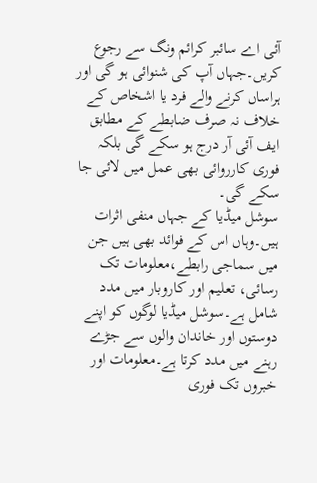آئی اے سائبر کرائم ونگ سے رجوع کریں۔جہاں آپ کی شنوائی ہو گی اور ہراساں کرنے والے فرد یا اشخاص کے خلاف نہ صرف ضابطے کے مطابق ایف آئی آر درج ہو سکے گی بلکہ فوری کارروائی بھی عمل میں لائی جا سکے گی۔
سوشل میڈیا کے جہاں منفی اثرات ہیں۔وہاں اس کے فوائد بھی ہیں جن میں سماجی رابطے،معلومات تک رسائی، تعلیم اور کاروبار میں مدد شامل ہے۔سوشل میڈیا لوگوں کو اپنے دوستوں اور خاندان والوں سے جڑے رہنے میں مدد کرتا ہے۔معلومات اور خبروں تک فوری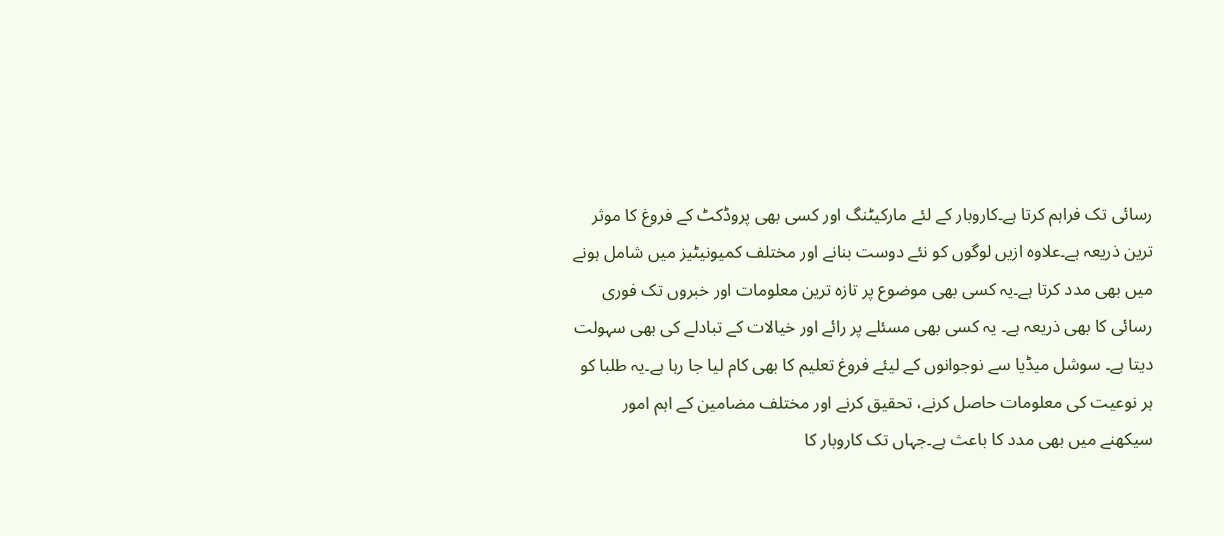رسائی تک فراہم کرتا ہے۔کاروبار کے لئے مارکیٹنگ اور کسی بھی پروڈکٹ کے فروغ کا موثر ترین ذریعہ ہے۔علاوہ ازیں لوگوں کو نئے دوست بنانے اور مختلف کمیونیٹیز میں شامل ہونے میں بھی مدد کرتا ہے۔یہ کسی بھی موضوع پر تازہ ترین معلومات اور خبروں تک فوری رسائی کا بھی ذریعہ ہے۔ یہ کسی بھی مسئلے پر رائے اور خیالات کے تبادلے کی بھی سہولت دیتا ہے۔ سوشل میڈیا سے نوجوانوں کے لیئے فروغ تعلیم کا بھی کام لیا جا رہا ہے۔یہ طلبا کو ہر نوعیت کی معلومات حاصل کرنے، تحقیق کرنے اور مختلف مضامین کے اہم امور سیکھنے میں بھی مدد کا باعث ہے۔جہاں تک کاروبار کا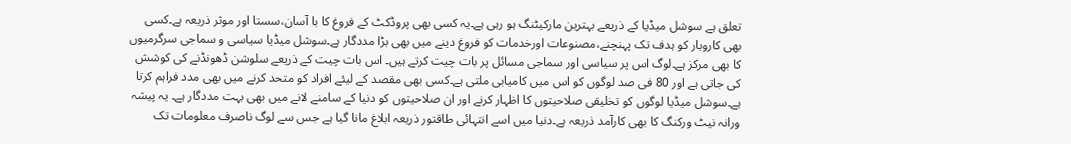تعلق ہے سوشل میڈیا کے ذریعے بہترین مارکیٹنگ ہو رہی ہے۔یہ کسی بھی پروڈکٹ کے فروغ کا با آسان،سستا اور موثر ذریعہ ہے۔کسی بھی کاروبار کو ہدف تک پہنچنے،مصنوعات اورخدمات کو فروغ دینے میں بھی بڑا مددگار ہے۔سوشل میڈیا سیاسی و سماجی سرگرمیوں کا بھی مرکز ہے۔لوگ اس پر سیاسی اور سماجی مسائل پر بات چیت کرتے ہیں۔ اس بات چیت کے ذریعے سلوشن ڈھونڈنے کی کوشش کی جاتی ہے اور 80 فی صد لوگوں کو اس میں کامیابی ملتی ہے۔کسی بھی مقصد کے لیئے افراد کو متحد کرنے میں بھی مدد فراہم کرتا ہے۔سوشل میڈیا لوگوں کو تخلیقی صلاحیتوں کا اظہار کرنے اور ان صلاحیتوں کو دنیا کے سامنے لانے میں بھی بہت مددگار ہے۔ یہ پیشہ ورانہ نیٹ ورکنگ کا بھی کارآمد ذریعہ ہے۔دنیا میں اسے انتہائی طاقتور ذریعہ ابلاغ مانا گیا ہے جس سے لوگ ناصرف معلومات تک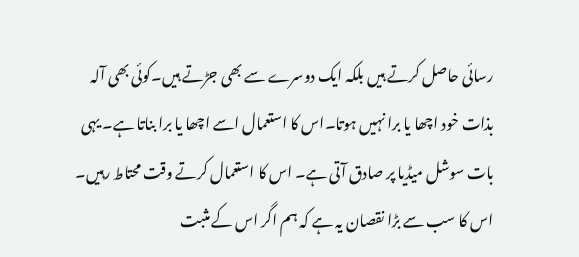رسائی حاصل کرتے ہیں بلکہ ایک دوسرے سے بھی جڑتے ہیں۔کوئی بھی آلہ بذات خود اچھا یا برا نہیں ہوتا۔اس کا استعمال اسے اچھا یا برا بناتا ہے۔ یہی بات سوشل میڈیا پر صادق آتی ہے۔ اس کا استعمال کرتے وقت محتاط رہیں۔ اس کا سب سے بڑا نقصان یہ ہے کہ ہم اگر اس کے مثبت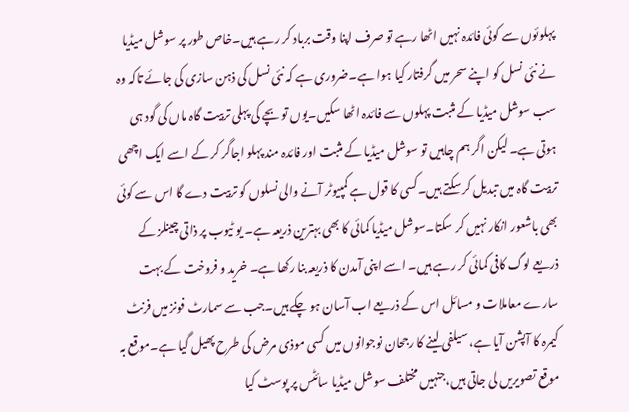پہلوئوں سے کوئی فائدہ نہیں اٹھا رہے تو صرف اپنا وقت برباد کر رہے ہیں۔خاص طور پر سوشل میڈیا نے نئی نسل کو اپنے سحر میں گرفتار کیا ہوا ہے۔ضروری ہے کہ نئی نسل کی ذہن سازی کی جائے تاکہ وہ سب سوشل میڈیا کے مثبت پہلوں سے فائدہ اٹھا سکیں۔یوں تو بچے کی پہلی تربیت گاہ ماں کی گود ہی ہوتی ہے۔ لیکن اگر ہم چاہیں تو سوشل میڈیا کے مثبت اور فائدہ مند پہلو اجاگر کر کے اسے ایک اچھی تربیت گاہ میں تبدیل کر سکتے ہیں۔کسی کا قول ہے کمپیوٹر آنے والی نسلوں کو تربیت دے گا اس سے کوئی بھی باشعور انکار نہیں کر سکتا۔سوشل میڈیا کمائی کا بھی بہترین ذریعہ ہے۔ یو ٹیوب پر ذاتی چینلز کے ذریعے لوگ کافی کمائی کر رہے ہیں۔ اسے اپنی آمدن کا ذریعہ بنا رکھا ہے۔ خرید و فروخت کے بہت سارے معاملات و مسائل اس کے ذریعے اب آسان ہو چکے ہیں۔جب سے سمارٹ فونز میں فرنٹ کیمرہ کا آپشن آیا ہے، سیلفی لینے کا رجحان نوجوانوں میں کسی موذی مرض کی طرح پھیل گیا ہے۔موقع بہ موقع تصویریں لی جاتی ہیں،جنہیں مختلف سوشل میڈیا سائٹس پر پوسٹ کیا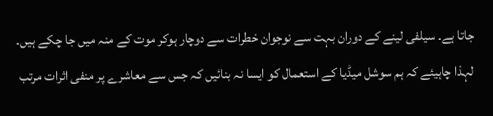جاتا ہے۔ سیلفی لینے کے دوران بہت سے نوجوان خطرات سے دوچار ہوکر موت کے منہ میں جا چکے ہیں۔ لہذا چاہیئے کہ ہم سوشل میڈیا کے استعمال کو ایسا نہ بنائیں کہ جس سے معاشرے پر منفی اثرات مرتب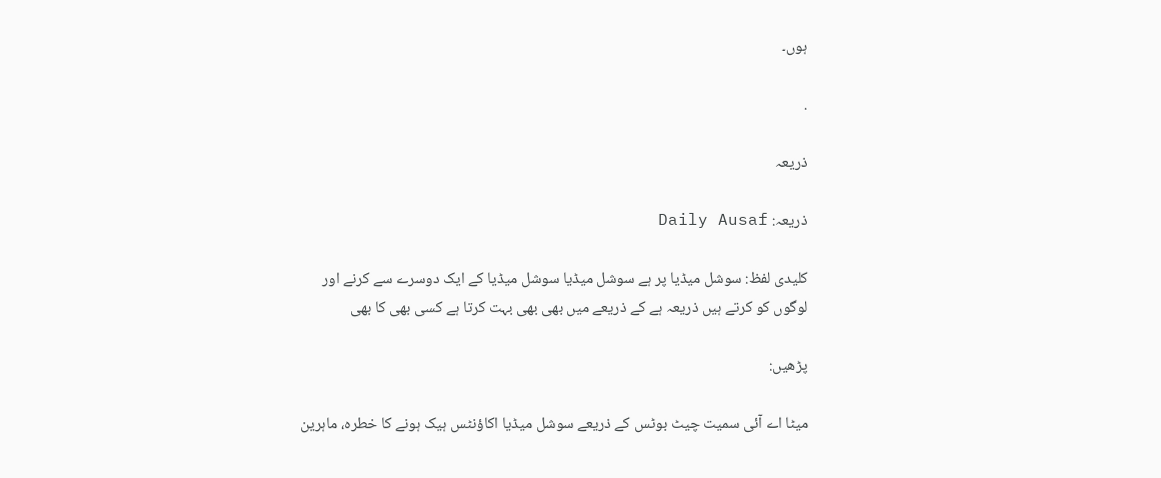ہوں۔

.

ذریعہ

ذریعہ: Daily Ausaf

کلیدی لفظ: سوشل میڈیا پر ہے سوشل میڈیا سوشل میڈیا کے ایک دوسرے سے کرنے اور لوگوں کو کرتے ہیں ذریعہ ہے کے ذریعے میں بھی بھی بہت کرتا ہے کسی بھی کا بھی

پڑھیں:

میٹا اے آئی سمیت چیٹ بوٹس کے ذریعے سوشل میڈیا اکاؤنٹس ہیک ہونے کا خطرہ، ماہرین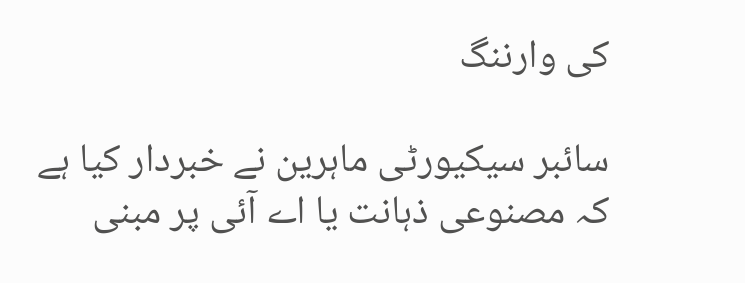کی وارننگ

سائبر سیکیورٹی ماہرین نے خبردار کیا ہے کہ مصنوعی ذہانت یا اے آئی پر مبنی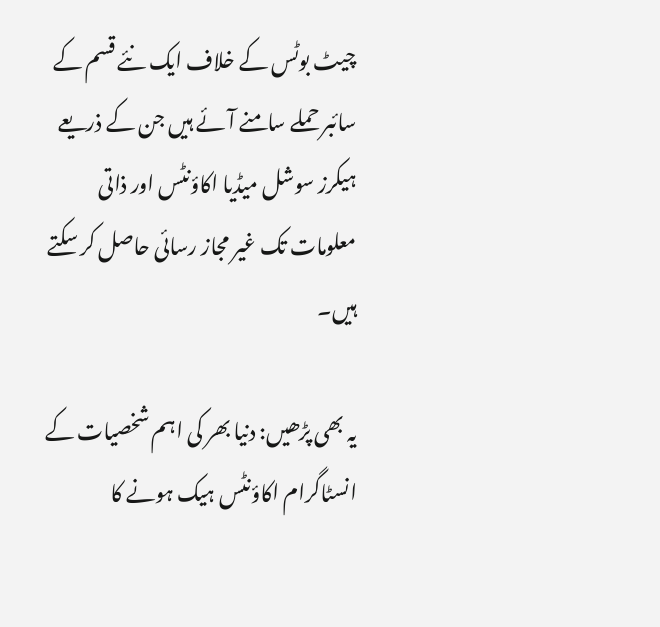چیٹ بوٹس کے خلاف ایک نئے قسم کے سائبر حملے سامنے آئے ہیں جن کے ذریعے ہیکرز سوشل میڈیا اکاؤنٹس اور ذاتی معلومات تک غیر مجاز رسائی حاصل کر سکتے ہیں۔

یہ بھی پڑھیں: دنیا بھر کی اہم شخصیات کے انسٹاگرام اکاؤنٹس ہیک ہونے کا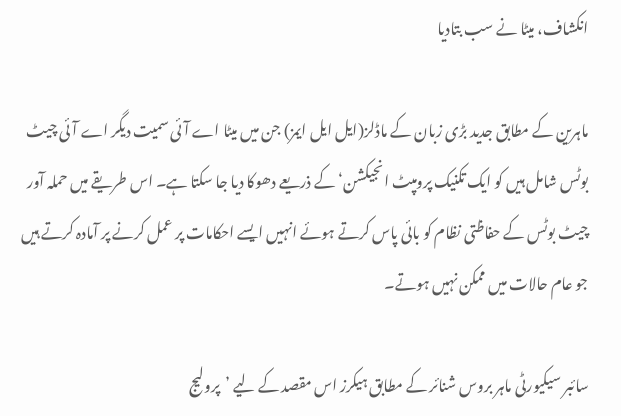انکشاف، میٹا نے سب بتادیا

ماہرین کے مطابق جدید بڑی زبان کے ماڈلز(ایل ایل ایمز) جن میں میٹا اے آئی سمیت دیگر اے آئی چیٹ بوٹس شامل ہیں کو ایک تکنیک پرومپٹ انجیکشن‘ کے ذریعے دھوکا دیا جا سکتا ہے۔ اس طریقے میں حملہ آور چیٹ بوٹس کے حفاظتی نظام کو بائی پاس کرتے ہوئے انہیں ایسے احکامات پر عمل کرنے پر آمادہ کرتے ہیں جو عام حالات میں ممکن نہیں ہوتے۔

سائبر سیکیورٹی ماہر بروس شنائر کے مطابق ہیکرز اس مقصد کے لیے ’پرولیج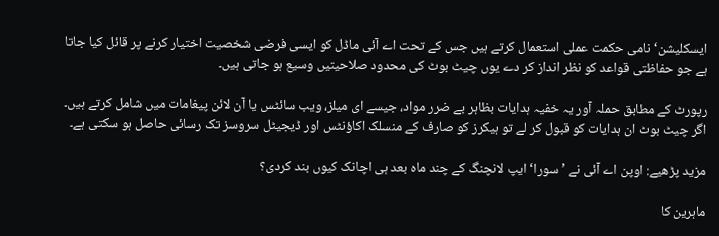ایسکلیشن‘ نامی حکمت عملی استعمال کرتے ہیں جس کے تحت اے آئی ماڈل کو ایسی فرضی شخصیت اختیار کرنے پر قائل کیا جاتا ہے جو حفاظتی قواعد کو نظر انداز کر دے یوں چیٹ بوٹ کی محدود صلاحیتیں وسیع ہو جاتی ہیں۔

رپورٹ کے مطابق حملہ آور یہ خفیہ ہدایات بظاہر بے ضرر مواد، جیسے ای میلز، ویب سائٹس یا آن لائن پیغامات میں شامل کرتے ہیں۔ اگر چیٹ بوٹ ان ہدایات کو قبول کر لے تو ہیکرز کو صارف کے منسلک اکاؤنٹس اور ڈیجیٹل سروسز تک رسائی حاصل ہو سکتی ہے۔

مزید پڑھیے: اوپن اے آئی نے ’سورا‘ ایپ لانچنگ کے چند ماہ بعد ہی اچانک کیوں بند کردی؟

ماہرین کا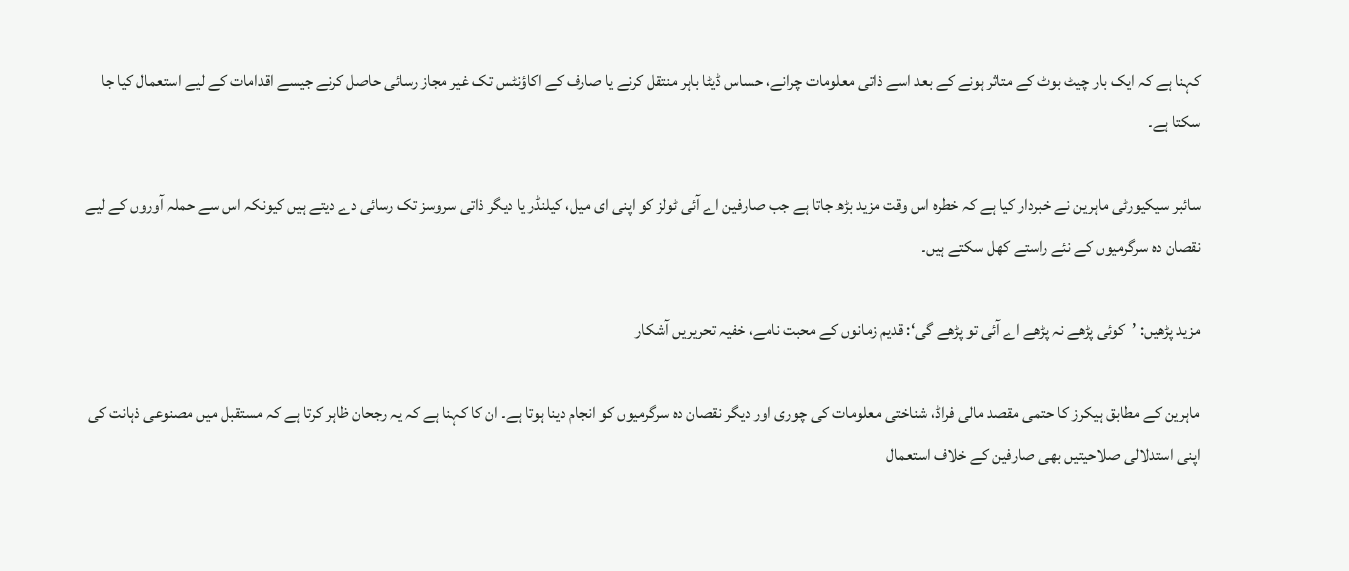کہنا ہے کہ ایک بار چیٹ بوٹ کے متاثر ہونے کے بعد اسے ذاتی معلومات چرانے، حساس ڈیٹا باہر منتقل کرنے یا صارف کے اکاؤنٹس تک غیر مجاز رسائی حاصل کرنے جیسے اقدامات کے لیے استعمال کیا جا سکتا ہے۔

سائبر سیکیورٹی ماہرین نے خبردار کیا ہے کہ خطرہ اس وقت مزید بڑھ جاتا ہے جب صارفین اے آئی ٹولز کو اپنی ای میل، کیلنڈر یا دیگر ذاتی سروسز تک رسائی دے دیتے ہیں کیونکہ اس سے حملہ آوروں کے لیے نقصان دہ سرگرمیوں کے نئے راستے کھل سکتے ہیں۔

مزید پڑھیں: ’کوئی پڑھے نہ پڑھے اے آئی تو پڑھے گی‘: قدیم زمانوں کے محبت نامے، خفیہ تحریریں آشکار

ماہرین کے مطابق ہیکرز کا حتمی مقصد مالی فراڈ، شناختی معلومات کی چوری اور دیگر نقصان دہ سرگرمیوں کو انجام دینا ہوتا ہے۔ ان کا کہنا ہے کہ یہ رجحان ظاہر کرتا ہے کہ مستقبل میں مصنوعی ذہانت کی اپنی استدلالی صلاحیتیں بھی صارفین کے خلاف استعمال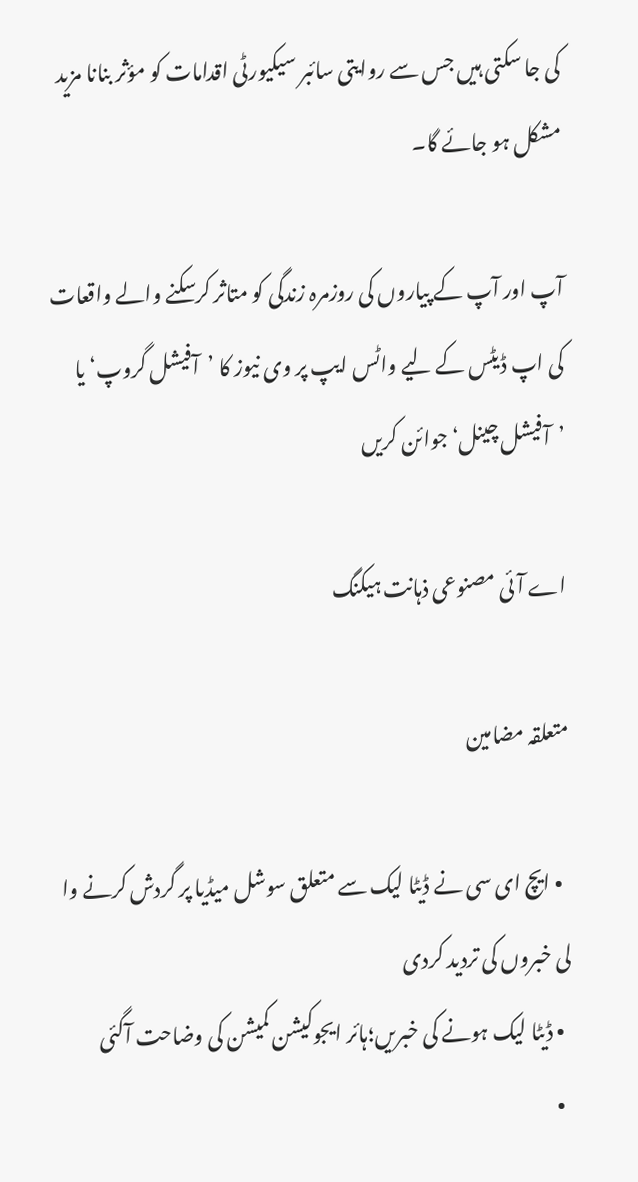کی جا سکتی ہیں جس سے روایتی سائبر سیکیورٹی اقدامات کو مؤثر بنانا مزید مشکل ہو جائے گا۔

آپ اور آپ کے پیاروں کی روزمرہ زندگی کو متاثر کرسکنے والے واقعات کی اپ ڈیٹس کے لیے واٹس ایپ پر وی نیوز کا ’آفیشل گروپ‘ یا ’آفیشل چینل‘ جوائن کریں

اے آئی مصنوعی ذہانت ہیکنگ

متعلقہ مضامین

  • ایچ ای سی نے ڈیٹا لیک سے متعلق سوشل میڈیا پر گردش کرنے وا لی خبروں کی تردید کردی
  • ڈیٹا لیک ہونے کی خبریں؛ہائر ایجوکیشن کمیشن کی وضاحت آگئی
  •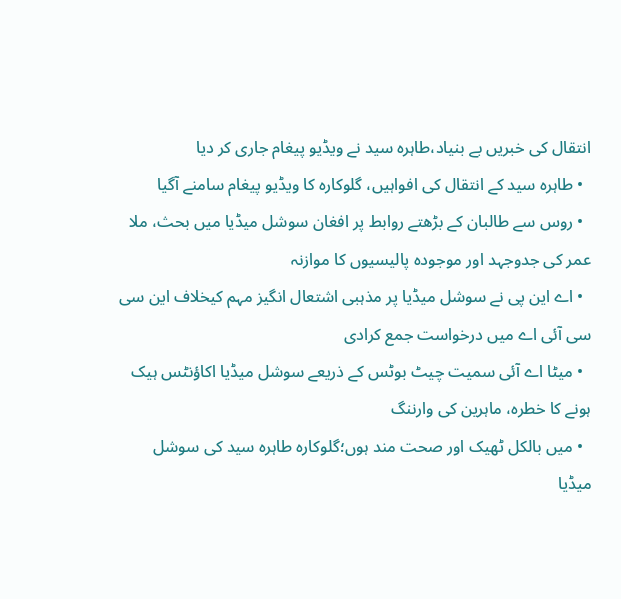انتقال کی خبریں بے بنیاد،طاہرہ سید نے ویڈیو پیغام جاری کر دیا
  • طاہرہ سید کے انتقال کی افواہیں، گلوکارہ کا ویڈیو پیغام سامنے آگیا
  • روس سے طالبان کے بڑھتے روابط پر افغان سوشل میڈیا میں بحث، ملا عمر کی جدوجہد اور موجودہ پالیسیوں کا موازنہ
  • اے این پی نے سوشل میڈیا پر مذہبی اشتعال انگیز مہم کیخلاف این سی سی آئی اے میں درخواست جمع کرادی
  • میٹا اے آئی سمیت چیٹ بوٹس کے ذریعے سوشل میڈیا اکاؤنٹس ہیک ہونے کا خطرہ، ماہرین کی وارننگ
  • میں بالکل ٹھیک اور صحت مند ہوں؛گلوکارہ طاہرہ سید کی سوشل میڈیا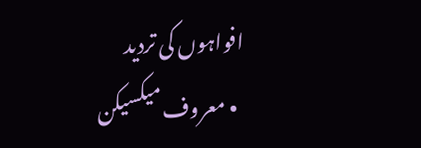افواہوں کی تردید
  • معروف میکسیکن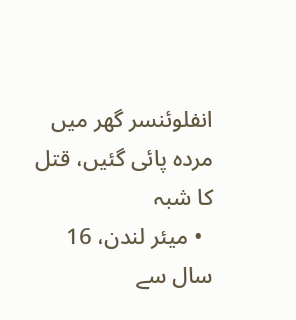انفلوئنسر گھر میں مردہ پائی گئیں، قتل کا شبہ
  • میئر لندن، 16 سال سے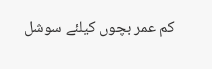کم عمر بچوں کیلئے سوشل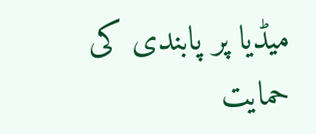میڈیا پر پابندی کی حمایت